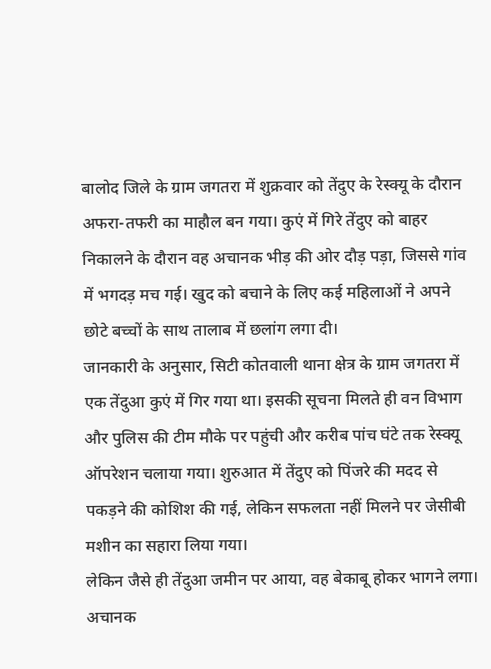बालोद जिले के ग्राम जगतरा में शुक्रवार को तेंदुए के रेस्क्यू के दौरान अफरा-तफरी का माहौल बन गया। कुएं में गिरे तेंदुए को बाहर निकालने के दौरान वह अचानक भीड़ की ओर दौड़ पड़ा, जिससे गांव में भगदड़ मच गई। खुद को बचाने के लिए कई महिलाओं ने अपने छोटे बच्चों के साथ तालाब में छलांग लगा दी।
जानकारी के अनुसार, सिटी कोतवाली थाना क्षेत्र के ग्राम जगतरा में एक तेंदुआ कुएं में गिर गया था। इसकी सूचना मिलते ही वन विभाग और पुलिस की टीम मौके पर पहुंची और करीब पांच घंटे तक रेस्क्यू ऑपरेशन चलाया गया। शुरुआत में तेंदुए को पिंजरे की मदद से पकड़ने की कोशिश की गई, लेकिन सफलता नहीं मिलने पर जेसीबी मशीन का सहारा लिया गया।
लेकिन जैसे ही तेंदुआ जमीन पर आया, वह बेकाबू होकर भागने लगा। अचानक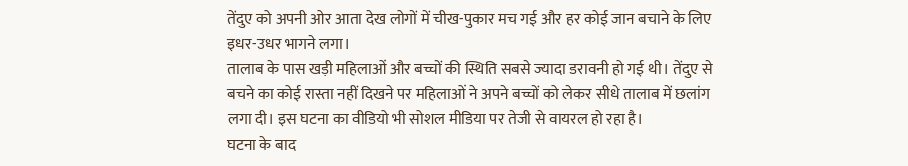तेंदुए को अपनी ओर आता देख लोगों में चीख-पुकार मच गई और हर कोई जान बचाने के लिए इधर-उधर भागने लगा।
तालाब के पास खड़ी महिलाओं और बच्चों की स्थिति सबसे ज्यादा डरावनी हो गई थी। तेंदुए से बचने का कोई रास्ता नहीं दिखने पर महिलाओं ने अपने बच्चों को लेकर सीधे तालाब में छलांग लगा दी। इस घटना का वीडियो भी सोशल मीडिया पर तेजी से वायरल हो रहा है।
घटना के बाद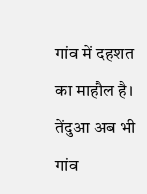गांव में दहशत का माहौल है। तेंदुआ अब भी गांव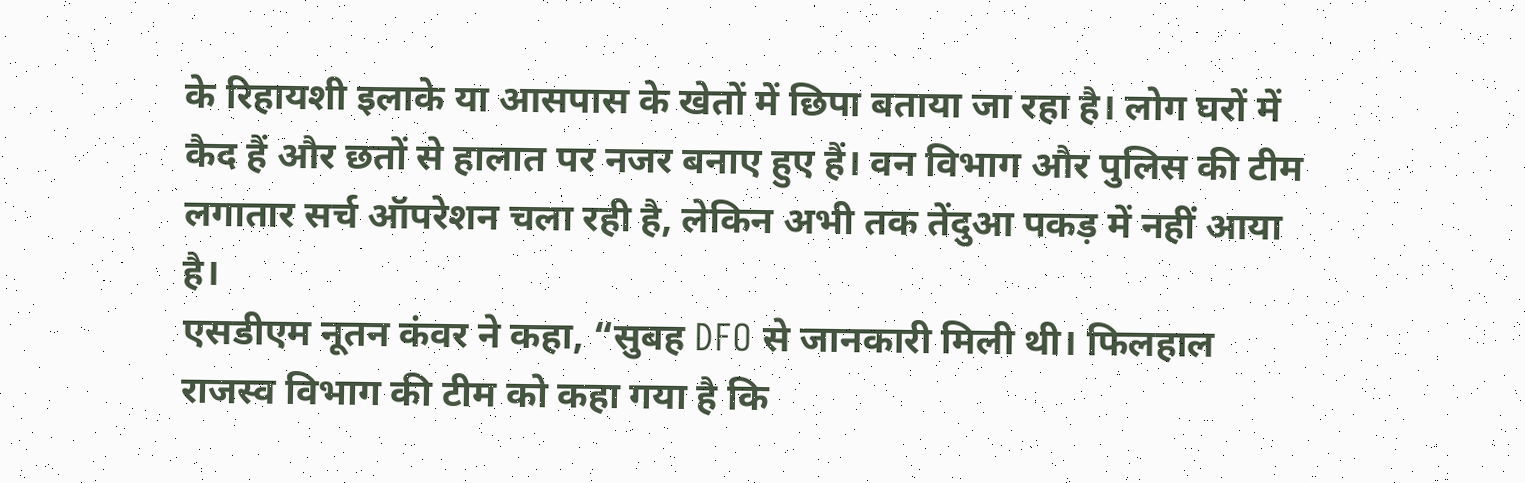के रिहायशी इलाके या आसपास के खेतों में छिपा बताया जा रहा है। लोग घरों में कैद हैं और छतों से हालात पर नजर बनाए हुए हैं। वन विभाग और पुलिस की टीम लगातार सर्च ऑपरेशन चला रही है, लेकिन अभी तक तेंदुआ पकड़ में नहीं आया है।
एसडीएम नूतन कंवर ने कहा, “सुबह DFO से जानकारी मिली थी। फिलहाल राजस्व विभाग की टीम को कहा गया है कि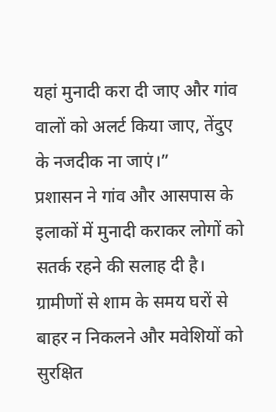यहां मुनादी करा दी जाए और गांव वालों को अलर्ट किया जाए, तेंदुए के नजदीक ना जाएं।”
प्रशासन ने गांव और आसपास के इलाकों में मुनादी कराकर लोगों को सतर्क रहने की सलाह दी है। ग्रामीणों से शाम के समय घरों से बाहर न निकलने और मवेशियों को सुरक्षित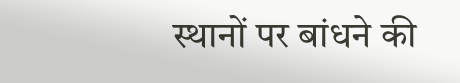स्थानों पर बांधने की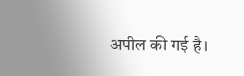अपील की गई है।